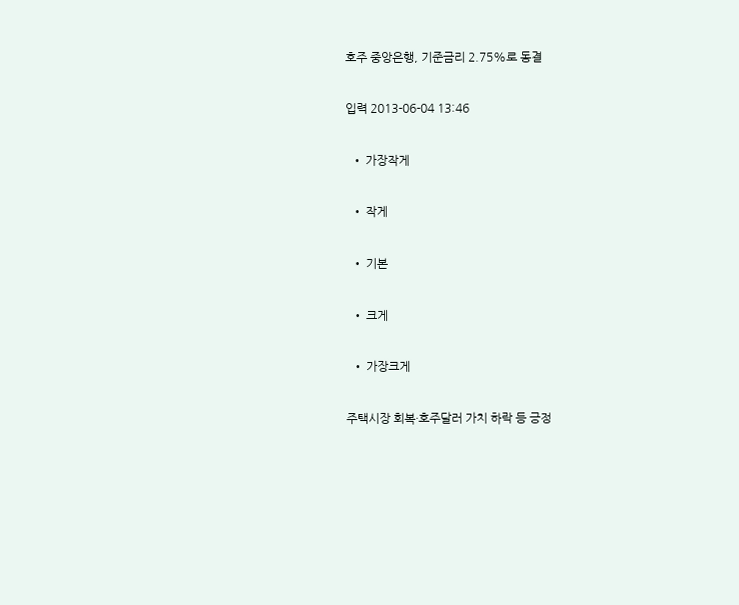호주 중앙은행, 기준금리 2.75%로 동결

입력 2013-06-04 13:46

  • 가장작게

  • 작게

  • 기본

  • 크게

  • 가장크게

주택시장 회복·호주달러 가치 하락 등 긍정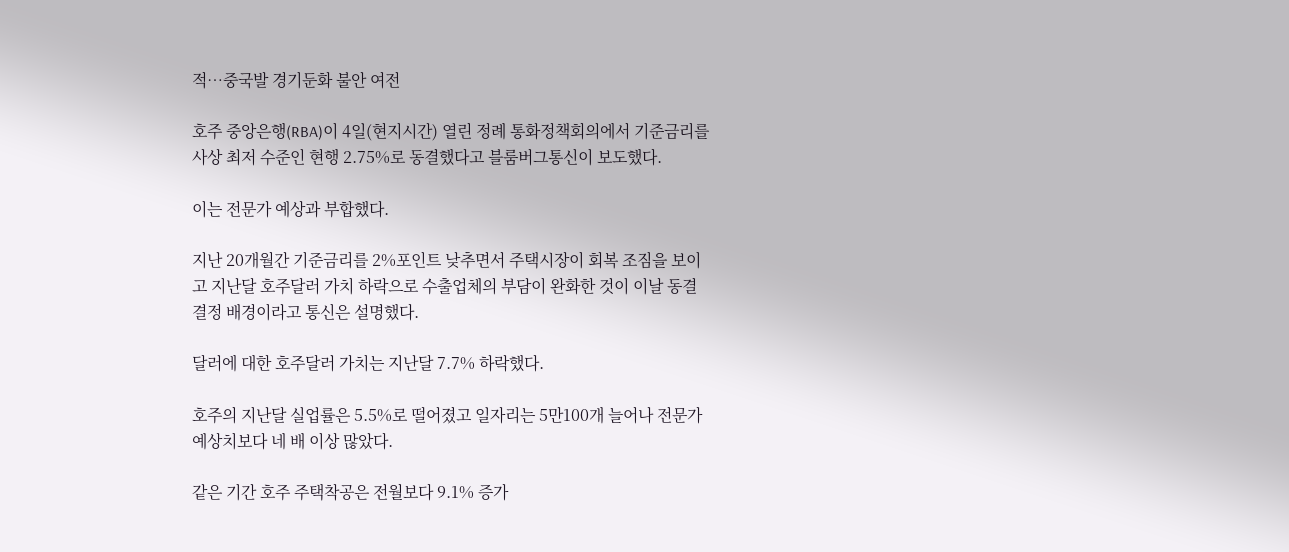적…중국발 경기둔화 불안 여전

호주 중앙은행(RBA)이 4일(현지시간) 열린 정례 통화정책회의에서 기준금리를 사상 최저 수준인 현행 2.75%로 동결했다고 블룸버그통신이 보도했다.

이는 전문가 예상과 부합했다.

지난 20개월간 기준금리를 2%포인트 낮추면서 주택시장이 회복 조짐을 보이고 지난달 호주달러 가치 하락으로 수출업체의 부담이 완화한 것이 이날 동결 결정 배경이라고 통신은 설명했다.

달러에 대한 호주달러 가치는 지난달 7.7% 하락했다.

호주의 지난달 실업률은 5.5%로 떨어졌고 일자리는 5만100개 늘어나 전문가 예상치보다 네 배 이상 많았다.

같은 기간 호주 주택착공은 전월보다 9.1% 증가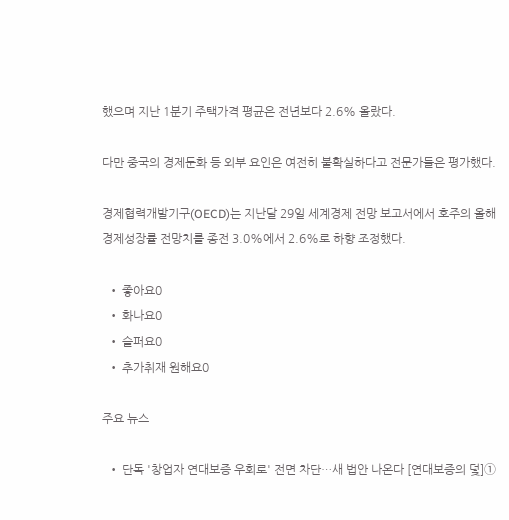했으며 지난 1분기 주택가격 평균은 전년보다 2.6% 올랐다.

다만 중국의 경제둔화 등 외부 요인은 여전히 불확실하다고 전문가들은 평가했다.

경제협력개발기구(OECD)는 지난달 29일 세계경제 전망 보고서에서 호주의 올해 경제성장률 전망치를 종전 3.0%에서 2.6%로 하향 조정했다.

  • 좋아요0
  • 화나요0
  • 슬퍼요0
  • 추가취재 원해요0

주요 뉴스

  • 단독 '창업자 연대보증 우회로' 전면 차단…새 법안 나온다 [연대보증의 덫]①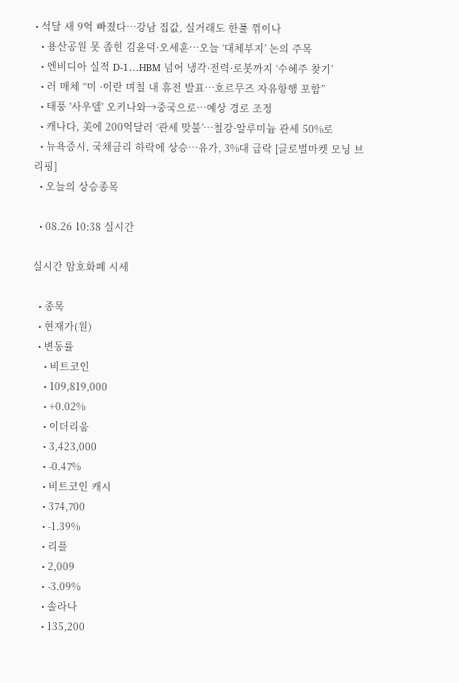• 석달 새 9억 빠졌다⋯강남 집값, 실거래도 한풀 꺾이나
  • 용산공원 못 좁힌 김윤덕·오세훈⋯오늘 ‘대체부지’ 논의 주목
  • 엔비디아 실적 D-1…HBM 넘어 냉각·전력·로봇까지 ‘수혜주 찾기’
  • 러 매체 “미 ·이란 며칠 내 휴전 발표…호르무즈 자유항행 포함”
  • 태풍 '사우델' 오키나와→중국으로…예상 경로 조정
  • 캐나다, 美에 200억달러 ‘관세 맞불’…철강·알루미늄 관세 50%로
  • 뉴욕증시, 국채금리 하락에 상승⋯유가, 3%대 급락 [글로벌마켓 모닝 브리핑]
  • 오늘의 상승종목

  • 08.26 10:38 실시간

실시간 암호화폐 시세

  • 종목
  • 현재가(원)
  • 변동률
    • 비트코인
    • 109,819,000
    • +0.02%
    • 이더리움
    • 3,423,000
    • -0.47%
    • 비트코인 캐시
    • 374,700
    • -1.39%
    • 리플
    • 2,009
    • -3.09%
    • 솔라나
    • 135,200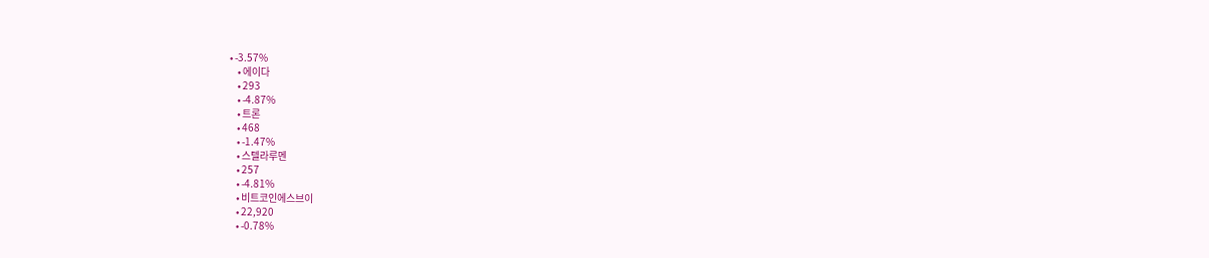• -3.57%
    • 에이다
    • 293
    • -4.87%
    • 트론
    • 468
    • -1.47%
    • 스텔라루멘
    • 257
    • -4.81%
    • 비트코인에스브이
    • 22,920
    • -0.78%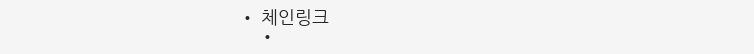• 체인링크
    •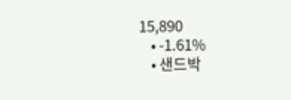15,890
    • -1.61%
    • 샌드박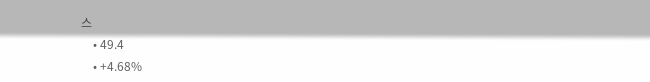스
    • 49.4
    • +4.68%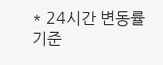* 24시간 변동률 기준